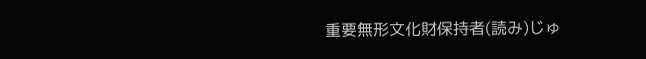重要無形文化財保持者(読み)じゅ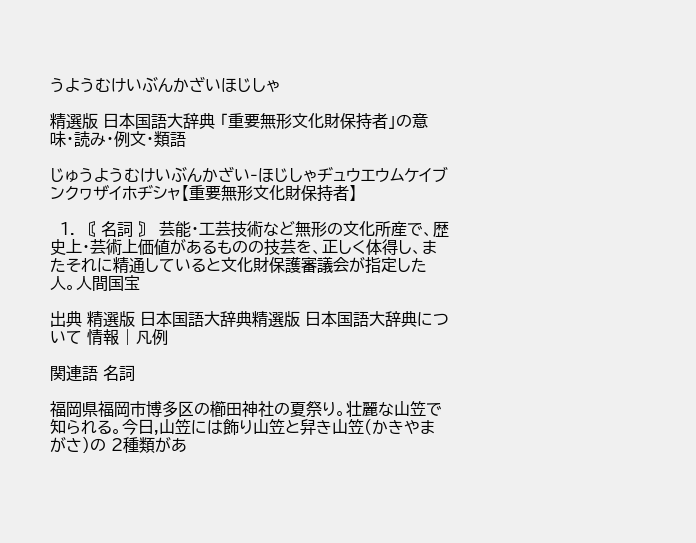うようむけいぶんかざいほじしゃ

精選版 日本国語大辞典 「重要無形文化財保持者」の意味・読み・例文・類語

じゅうようむけいぶんかざい‐ほじしゃヂュウエウムケイブンクヮザイホヂシャ【重要無形文化財保持者】

  1. 〘 名詞 〙 芸能・工芸技術など無形の文化所産で、歴史上・芸術上価値があるものの技芸を、正しく体得し、またそれに精通していると文化財保護審議会が指定した人。人間国宝

出典 精選版 日本国語大辞典精選版 日本国語大辞典について 情報 | 凡例

関連語 名詞

福岡県福岡市博多区の櫛田神社の夏祭り。壮麗な山笠で知られる。今日,山笠には飾り山笠と舁き山笠(かきやまがさ)の 2種類があ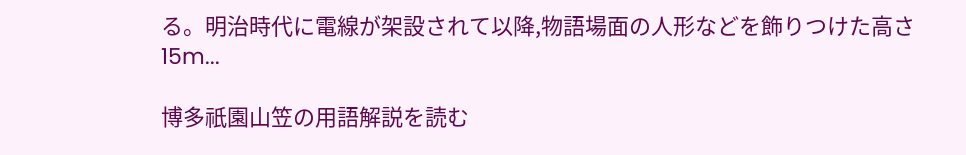る。明治時代に電線が架設されて以降,物語場面の人形などを飾りつけた高さ 15m...

博多祇園山笠の用語解説を読む